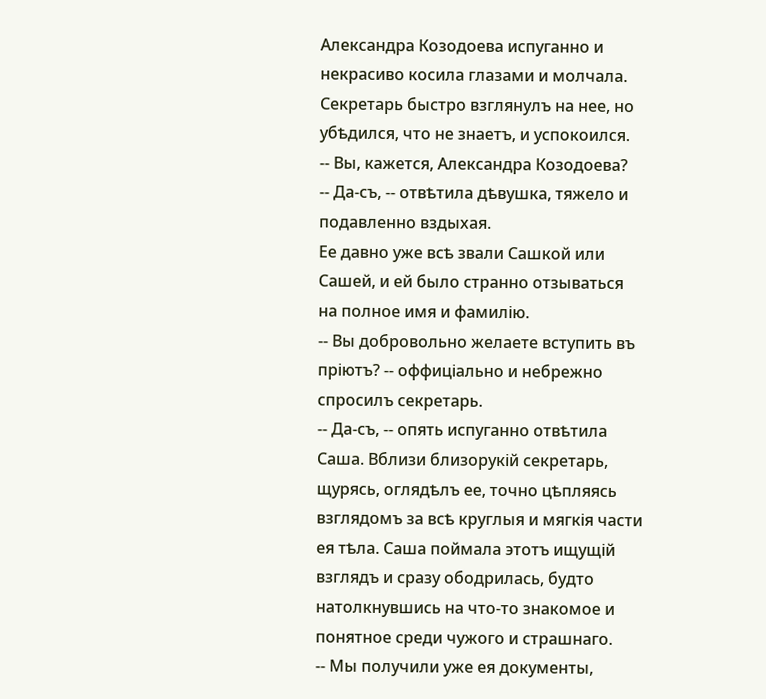Александра Козодоева испуганно и некрасиво косила глазами и молчала.
Секретарь быстро взглянулъ на нее, но убѣдился, что не знаетъ, и успокоился.
-- Вы, кажется, Александра Козодоева?
-- Да-съ, -- отвѣтила дѣвушка, тяжело и подавленно вздыхая.
Ее давно уже всѣ звали Сашкой или Сашей, и ей было странно отзываться на полное имя и фамилію.
-- Вы добровольно желаете вступить въ пріютъ? -- оффиціально и небрежно спросилъ секретарь.
-- Да-съ, -- опять испуганно отвѣтила Саша. Вблизи близорукій секретарь, щурясь, оглядѣлъ ее, точно цѣпляясь взглядомъ за всѣ круглыя и мягкія части ея тѣла. Саша поймала этотъ ищущій взглядъ и сразу ободрилась, будто натолкнувшись на что-то знакомое и понятное среди чужого и страшнаго.
-- Мы получили уже ея документы,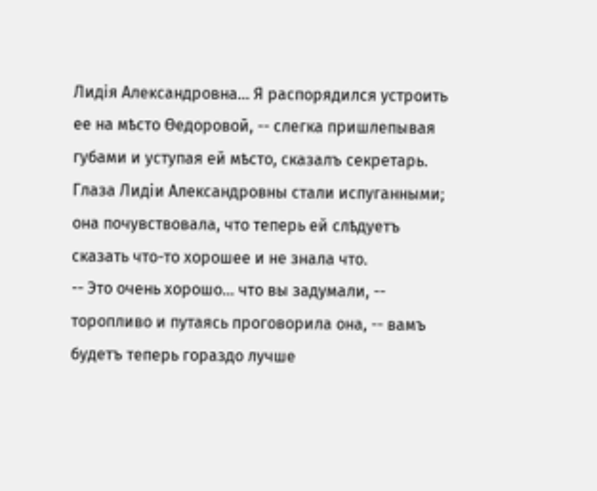Лидія Александровна... Я распорядился устроить ее на мѣсто Ѳедоровой, -- слегка пришлепывая губами и уступая ей мѣсто, сказалъ секретарь.
Глаза Лидіи Александровны стали испуганными; она почувствовала, что теперь ей слѣдуетъ сказать что-то хорошее и не знала что.
-- Это очень хорошо... что вы задумали, -- торопливо и путаясь проговорила она, -- вамъ будетъ теперь гораздо лучше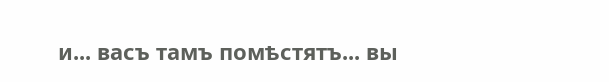и... васъ тамъ помѣстятъ... вы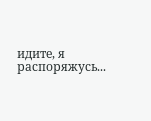идите, я распоряжусь...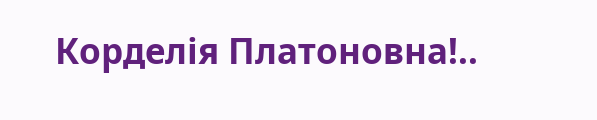Корделія Платоновна!..